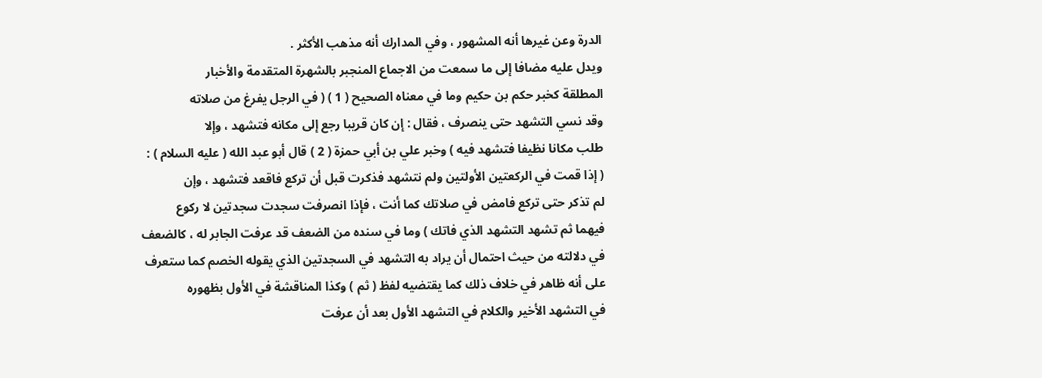الدرة وعن غيرها أنه المشهور ، وفي المدارك أنه مذهب الأكثر .
ويدل عليه مضافا إلى ما سمعت من الاجماع المنجبر بالشهرة المتقدمة والأخبار
المطلقة كخبر حكم بن حكيم وما في معناه الصحيح ( 1 ) ( في الرجل يفرغ من صلاته
وقد نسي التشهد حتى ينصرف ، فقال : إن كان قريبا رجع إلى مكانه فتشهد ، وإلا
طلب مكانا نظيفا فتشهد فيه ) وخبر علي بن أبي حمزة ( 2 ) قال أبو عبد الله ( عليه السلام ) :
( إذا قمت في الركعتين الأولتين ولم نتشهد فذكرت قبل أن تركع فاقعد فتشهد ، وإن
لم تذكر حتى تركع فامض في صلاتك كما أنت ، فإذا انصرفت سجدت سجدتين لا ركوع
فيهما ثم تشهد التشهد الذي فاتك ) وما في سنده من الضعف قد عرفت الجابر له ، كالضعف
في دلالته من حيث احتمال أن يراد به التشهد في السجدتين الذي يقوله الخصم كما ستعرف
على أنه ظاهر في خلاف ذلك كما يقتضيه لفظ ( ثم ) وكذا المناقشة في الأول بظهوره
في التشهد الأخير والكلام في التشهد الأول بعد أن عرفت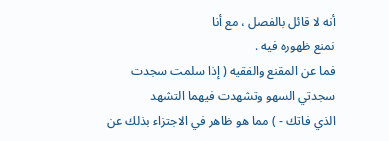أنه لا قائل بالفصل ، مع أنا
نمنع ظهوره فيه .
فما عن المقنع والفقيه ( إذا سلمت سجدت سجدتي السهو وتشهدت فيهما التشهد
الذي فاتك - ) مما هو ظاهر في الاجتزاء بذلك عن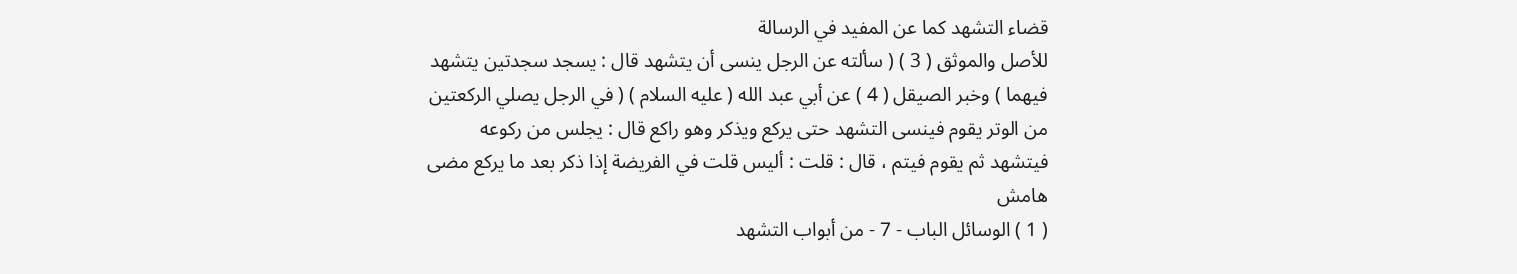قضاء التشهد كما عن المفيد في الرسالة
للأصل والموثق ( 3 ) ( سألته عن الرجل ينسى أن يتشهد قال : يسجد سجدتين يتشهد
فيهما ) وخبر الصيقل ( 4 ) عن أبي عبد الله ( عليه السلام ) ( في الرجل يصلي الركعتين
من الوتر يقوم فينسى التشهد حتى يركع ويذكر وهو راكع قال : يجلس من ركوعه
فيتشهد ثم يقوم فيتم ، قال : قلت : أليس قلت في الفريضة إذا ذكر بعد ما يركع مضى
هامش
( 1 ) الوسائل الباب - 7 - من أبواب التشهد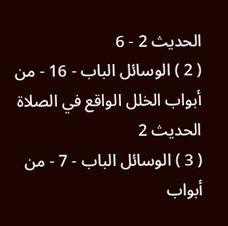الحديث 2 - 6
( 2 ) الوسائل الباب - 16 - من أبواب الخلل الواقع في الصلاة الحديث 2
( 3 ) الوسائل الباب - 7 - من أبواب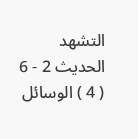التشهد الحديث 2 - 6
( 4 ) الوسائل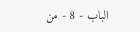الباب - 8 - من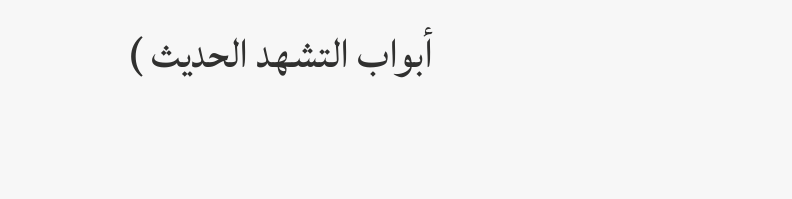أبواب التشهد الحديث )